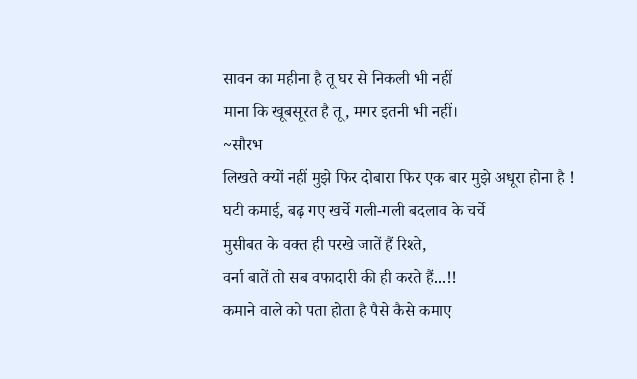सावन का महीना है तू घर से निकली भी नहीं
माना कि खूबसूरत है तू, मगर इतनी भी नहीं।
~सौरभ
लिखते क्यों नहीं मुझे फिर दोबारा फिर एक बार मुझे अधूरा होना है !
घटी कमाई, बढ़ गए खर्चे गली-गली बदलाव के चर्चे
मुसीबत के वक्त ही परखे जातें हैं रिश्ते,
वर्ना बातें तो सब वफादारी की ही करते हैं...!!
कमाने वाले को पता होता है पैसे कैसे कमाए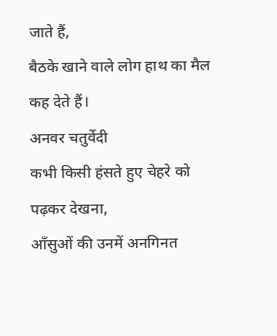जाते हैं,
बैठके खाने वाले लोग हाथ का मैल कह देते हैं।
अनवर चतुर्वेदी
कभी किसी हंसते हुए चेहरे को पढ़कर देखना,
आँसुओं की उनमें अनगिनत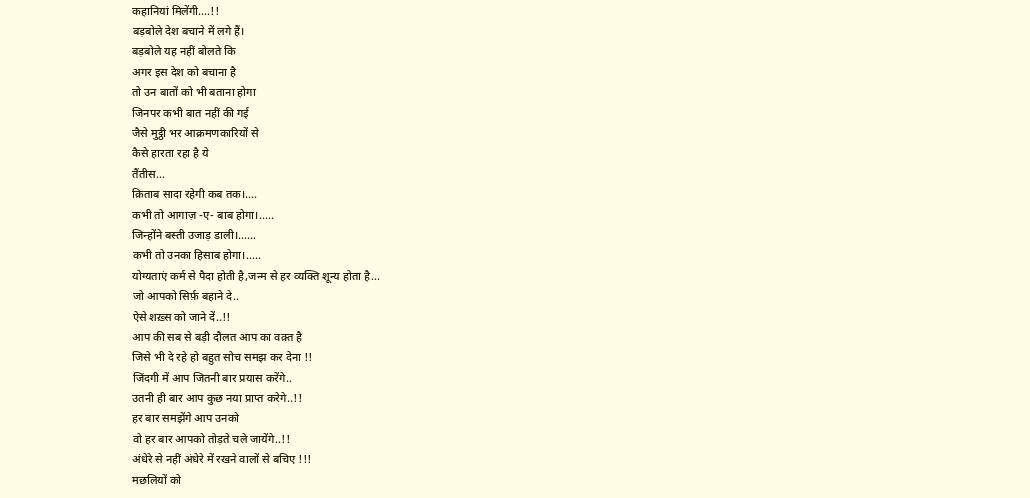कहानियां मिलेंगी....!!
बड़बोले देश बचाने में लगे हैं।
बड़बोले यह नहीं बोलते कि
अगर इस देश को बचाना है
तो उन बातों को भी बताना होगा
जिनपर कभी बात नहीं की गई
जैसे मुट्ठी भर आक्रमणकारियों से
कैसे हारता रहा है ये
तैंतीस...
क़िताब सादा रहेगी कब तक।....
कभी तो आगाज़ -ए- बाब होगा।.....
जिन्होंने बस्ती उजाड़ डाली।......
कभी तो उनका हिसाब होगा।.....
योग्यताएं कर्म से पैदा होती है,जन्म से हर व्यक्ति शून्य होता है...
जो आपको सिर्फ़ बहाने दे..
ऐसे शख़्स को जाने दें..!!
आप की सब से बड़ी दौलत आप का वक़्त है
जिसे भी दे रहे हो बहुत सोच समझ कर देना !!
जिंदगी में आप जितनी बार प्रयास करेंगे..
उतनी ही बार आप कुछ नया प्राप्त करेगे..!!
हर बार समझेंगे आप उनको
वो हर बार आपको तोड़ते चले जायेंगे..!!
अंधेरे से नहीं अंधेरे में रखने वालों से बचिए !!!
मछलियों को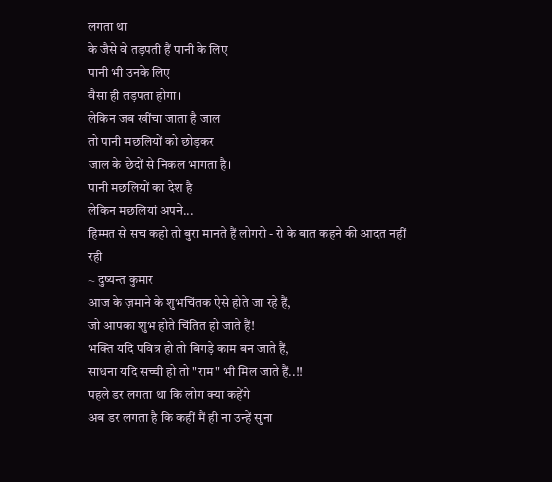लगता था
के जैसे वे तड़पती हैं पानी के लिए
पानी भी उनके लिए
वैसा ही तड़पता होगा।
लेकिन जब खींचा जाता है जाल
तो पानी मछलियों को छोड़कर
जाल के छेदों से निकल भागता है।
पानी मछलियों का देश है
लेकिन मछलियां अपने...
हिम्मत से सच कहो तो बुरा मानते हैं लोगरो - रो के बात कहने की आदत नहीं रही
~ दुष्यन्त कुमार
आज के ज़माने के शुभचिंतक ऐसे होते जा रहे हैं,
जो आपका शुभ होते चिंतित हो जाते हैं!
भक्ति यदि पवित्र हो तो बिगड़े काम बन जाते हैं,
साधना यदि सच्ची हो तो "राम" भी मिल जाते हैं..!!
पहले डर लगता था कि लोग क्या कहेंगे
अब डर लगता है कि कहीं मैं ही ना उन्हें सुना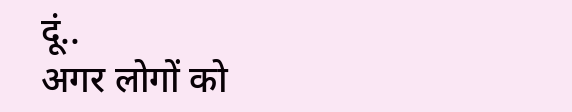दूं..
अगर लोगों को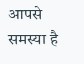आपसे समस्या है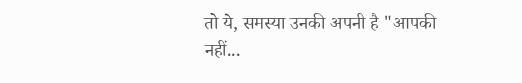तो ये, समस्या उनकी अपनी है "आपकी नहीं...